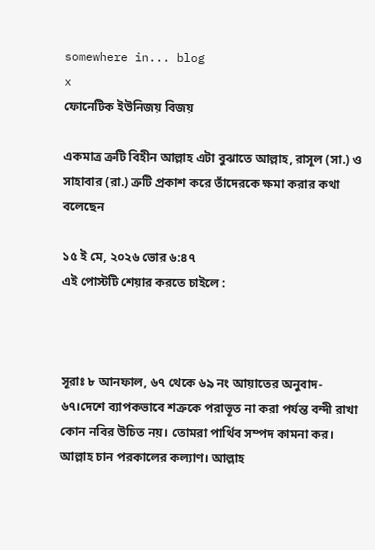somewhere in... blog
x
ফোনেটিক ইউনিজয় বিজয়

একমাত্র ত্রুটি বিহীন আল্লাহ এটা বুঝাতে আল্লাহ, রাসূল (সা.) ও সাহাবার (রা.) ত্রুটি প্রকাশ করে তাঁদেরকে ক্ষমা করার কথা বলেছেন

১৫ ই মে, ২০২৬ ভোর ৬:৪৭
এই পোস্টটি শেয়ার করতে চাইলে :



সূরাঃ ৮ আনফাল, ৬৭ থেকে ৬৯ নং আয়াতের অনুবাদ-
৬৭।দেশে ব্যাপকভাবে শত্রুকে পরাভূত না করা পর্যন্ত বন্দী রাখা কোন নবির উচিত নয়। তোমরা পার্থিব সম্পদ কামনা কর। আল্লাহ চান পরকালের কল্যাণ। আল্লাহ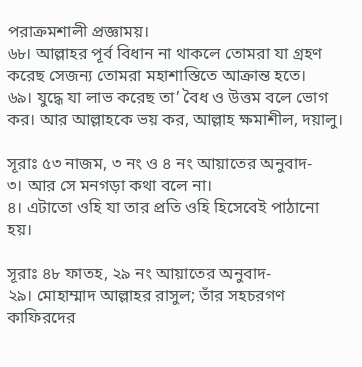পরাক্রমশালী প্রজ্ঞাময়।
৬৮। আল্লাহর পূর্ব বিধান না থাকলে তোমরা যা গ্রহণ করেছ সেজন্য তোমরা মহাশাস্তিতে আক্রান্ত হতে।
৬৯। যুদ্ধে যা লাভ করেছ তা’ বৈধ ও উত্তম বলে ভোগ কর। আর আল্লাহকে ভয় কর, আল্লাহ ক্ষমাশীল, দয়ালু।

সূরাঃ ৫৩ নাজম, ৩ নং ও ৪ নং আয়াতের অনুবাদ-
৩। আর সে মনগড়া কথা বলে না।
৪। এটাতো ওহি যা তার প্রতি ওহি হিসেবেই পাঠানো হয়।

সূরাঃ ৪৮ ফাতহ, ২৯ নং আয়াতের অনুবাদ-
২৯। মোহাম্মাদ আল্লাহর রাসুল; তাঁর সহচরগণ কাফিরদের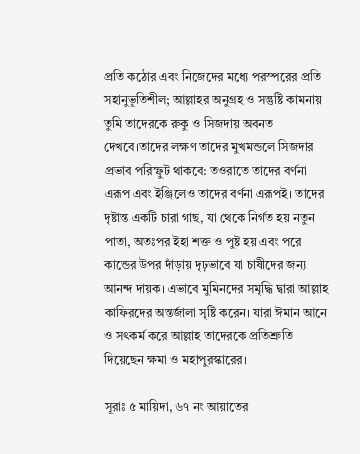প্রতি কঠোর এবং নিজেদের মধ্যে পরস্পরের প্রতি সহানুভূতিশীল; আল্লাহর অনুগ্রহ ও সন্তুষ্টি কামনায় তুমি তাদেরকে রুকু ও সিজদায় অবনত দেখবে।তাদের লক্ষণ তাদের মুখমন্ডলে সিজদার প্রভাব পরিস্ফুট থাকবে: তওরাতে তাদের বর্ণনা এরূপ এবং ইঞ্জিলেও তাদের বর্ণনা এরূপই। তাদের দৃষ্টান্ত একটি চারা গাছ, যা থেকে নির্গত হয় নতুন পাতা, অতঃপর ইহা শক্ত ও পুষ্ট হয় এবং পরে কান্ডের উপর দাঁড়ায় দৃঢ়ভাবে যা চাষীদের জন্য আনন্দ দায়ক। এভাবে মুমিনদের সমৃদ্ধি দ্বারা আল্লাহ কাফিরদের অন্তর্জালা সৃষ্টি করেন। যারা ঈমান আনে ও সৎকর্ম করে আল্লাহ তাদেরকে প্রতিশ্রুতি দিয়েছেন ক্ষমা ও মহাপুরস্কারের।

সূরাঃ ৫ মায়িদা, ৬৭ নং আয়াতের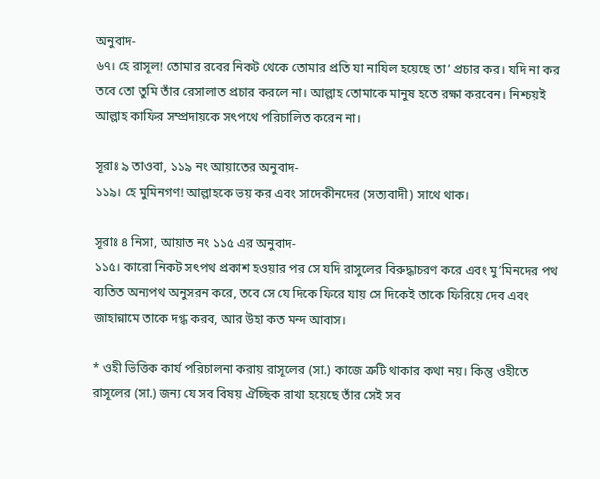অনুবাদ-
৬৭। হে রাসূল! তোমার রবের নিকট থেকে তোমার প্রতি যা নাযিল হয়েছে তা’ প্রচার কর। যদি না কর তবে তো তুমি তাঁর রেসালাত প্রচার করলে না। আল্লাহ তোমাকে মানুষ হতে রক্ষা করবেন। নিশ্চয়ই আল্লাহ কাফির সম্প্রদায়কে সৎপথে পরিচালিত করেন না।

সূরাঃ ৯ তাওবা, ১১৯ নং আয়াতের অনুবাদ-
১১৯। হে মুমিনগণ! আল্লাহকে ভয় কর এবং সাদেকীনদের (সত্যবাদী) সাথে থাক।

সূরাঃ ৪ নিসা, আয়াত নং ১১৫ এর অনুবাদ-
১১৫। কারো নিকট সৎপথ প্রকাশ হওয়ার পর সে যদি রাসুলের বিরুদ্ধাচরণ করে এবং মু’মিনদের পথ ব্যতিত অন্যপথ অনুসরন করে, তবে সে যে দিকে ফিরে যায় সে দিকেই তাকে ফিরিয়ে দেব এবং জাহান্নামে তাকে দগ্ধ করব, আর উহা কত মন্দ আবাস।

* ওহী ভিত্তিক কার্য পরিচালনা করায় রাসূলের (সা.) কাজে ত্রুটি থাকার কথা নয়। কিন্তু ওহীতে রাসূলের (সা.) জন্য যে সব বিষয় ঐচ্ছিক রাখা হয়েছে তাঁর সেই সব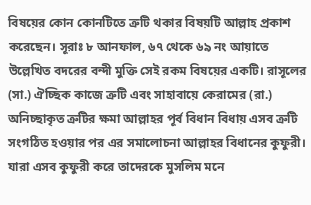বিষয়ের কোন কোনটিতে ত্রুটি থকার বিষয়টি আল্লাহ প্রকাশ করেছেন। সূরাঃ ৮ আনফাল, ৬৭ থেকে ৬৯ নং আয়াতে উল্লেখিত বদরের বন্দী মুক্তি সেই রকম বিষয়ের একটি। রাসূলের (সা.) ঐচ্ছিক কাজে ত্রুটি এবং সাহাবায়ে কেরামের (রা.) অনিচ্ছাকৃত ত্রুটির ক্ষমা আল্লাহর পূর্ব বিধান বিধায় এসব ত্রুটি সংগঠিত হওয়ার পর এর সমালোচনা আল্লাহর বিধানের কুফুরী। যারা এসব কুফুরী করে তাদেরকে মুসলিম মনে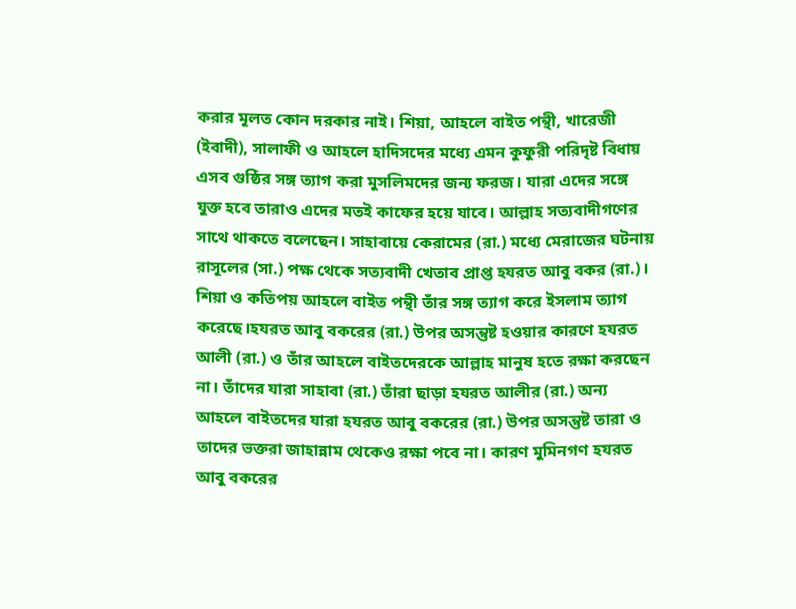করার মূলত কোন দরকার নাই। শিয়া, আহলে বাইত পন্থী, খারেজী (ইবাদী), সালাফী ও আহলে হাদিসদের মধ্যে এমন কুফুরী পরিদৃষ্ট বিধায় এসব গুষ্ঠির সঙ্গ ত্যাগ করা মুসলিমদের জন্য ফরজ। যারা এদের সঙ্গে যুক্ত হবে তারাও এদের মতই কাফের হয়ে যাবে। আল্লাহ সত্যবাদীগণের সাথে থাকতে বলেছেন। সাহাবায়ে কেরামের (রা.) মধ্যে মেরাজের ঘটনায় রাসূলের (সা.) পক্ষ থেকে সত্যবাদী খেতাব প্রাপ্ত হযরত আবু বকর (রা.)। শিয়া ও কতিপয় আহলে বাইত পন্থী তাঁর সঙ্গ ত্যাগ করে ইসলাম ত্যাগ করেছে।হযরত আবু বকরের (রা.) উপর অসন্তুষ্ট হওয়ার কারণে হযরত আলী (রা.) ও তাঁর আহলে বাইতদেরকে আল্লাহ মানুষ হতে রক্ষা করছেন না। তাঁদের যারা সাহাবা (রা.) তাঁরা ছাড়া হযরত আলীর (রা.) অন্য আহলে বাইতদের যারা হযরত আবু বকরের (রা.) উপর অসন্তুষ্ট তারা ও তাদের ভক্তরা জাহান্নাম থেকেও রক্ষা পবে না। কারণ মুমিনগণ হযরত আবু বকরের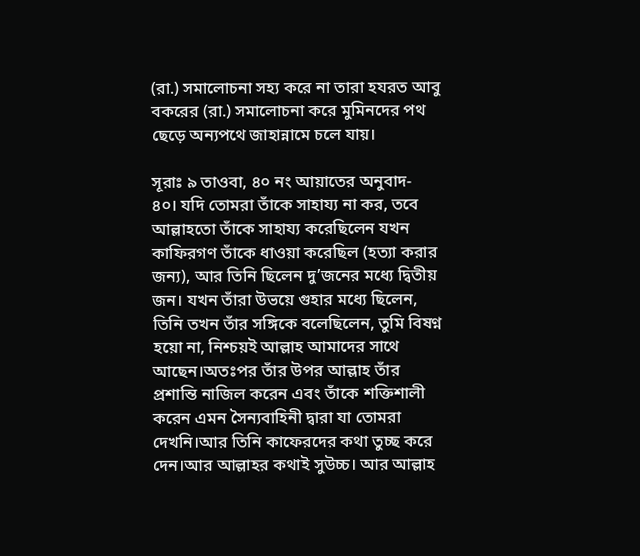(রা.) সমালোচনা সহ্য করে না তারা হযরত আবু বকরের (রা.) সমালোচনা করে মুমিনদের পথ ছেড়ে অন্যপথে জাহান্নামে চলে যায়।

সূরাঃ ৯ তাওবা, ৪০ নং আয়াতের অনুবাদ-
৪০। যদি তোমরা তাঁকে সাহায্য না কর, তবে আল্লাহতো তাঁকে সাহায্য করেছিলেন যখন কাফিরগণ তাঁকে ধাওয়া করেছিল (হত্যা করার জন্য), আর তিনি ছিলেন দু’জনের মধ্যে দ্বিতীয় জন। যখন তাঁরা উভয়ে গুহার মধ্যে ছিলেন, তিনি তখন তাঁর সঙ্গিকে বলেছিলেন, তুমি বিষণ্ন হয়ো না, নিশ্চয়ই আল্লাহ আমাদের সাথে আছেন।অতঃপর তাঁর উপর আল্লাহ তাঁর প্রশান্তি নাজিল করেন এবং তাঁকে শক্তিশালী করেন এমন সৈন্যবাহিনী দ্বারা যা তোমরা দেখনি।আর তিনি কাফেরদের কথা তুচ্ছ করে দেন।আর আল্লাহর কথাই সুউচ্চ। আর আল্লাহ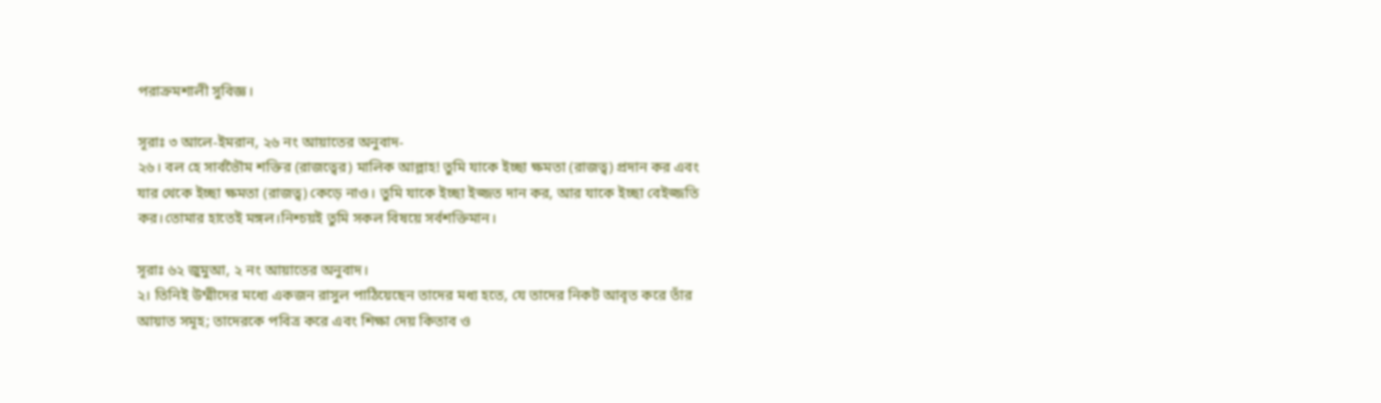পরাক্রমশালী সুবিজ্ঞ।

সূরাঃ ৩ আলে-ইমরান, ২৬ নং আয়াতের অনুবাদ-
২৬। বল হে সার্বভৈৗম শক্তির (রাজত্বের) মালিক আল্লাহ! তুমি যাকে ইচ্ছা ক্ষমতা (রাজত্ব) প্রদান কর এবং যার থেকে ইচ্ছা ক্ষমতা (রাজত্ব) কেড়ে নাও। তুমি যাকে ইচ্ছা ইজ্জত দান কর, আর যাকে ইচ্ছা বেইজ্জতি কর।তোমার হাতেই মঙ্গল।নিশ্চয়ই তুমি সকল বিষয়ে সর্বশক্তিমান।

সূরাঃ ৬২ জুমুআ, ২ নং আয়াতের অনুবাদ।
২। তিনিই উম্মীদের মধ্যে একজন রাসুল পাঠিয়েছেন তাদের মধ্য হতে, যে তাদের নিকট আবৃত করে তাঁর আয়াত সমূহ; তাদেরকে পবিত্র করে এবং শিক্ষা দেয় কিতাব ও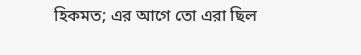হিকমত; এর আগে তো এরা ছিল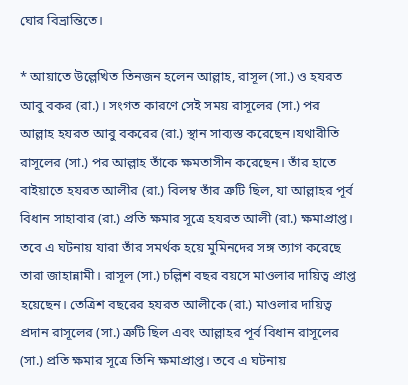ঘোর বিভ্রান্তিতে।

* আয়াতে উল্লেখিত তিনজন হলেন আল্লাহ, রাসূল (সা.) ও হযরত আবু বকর (রা.)। সংগত কারণে সেই সময় রাসূলের (সা.) পর আল্লাহ হযরত আবু বকরের (রা.) স্থান সাব্যস্ত করেছেন।যথারীতি রাসূলের (সা.) পর আল্লাহ তাঁকে ক্ষমতাসীন করেছেন। তাঁর হাতে বাইয়াতে হযরত আলীর (রা.) বিলম্ব তাঁর ত্রুটি ছিল, যা আল্লাহর পূর্ব বিধান সাহাবার (রা.) প্রতি ক্ষমার সূত্রে হযরত আলী (রা.) ক্ষমাপ্রাপ্ত। তবে এ ঘটনায় যারা তাঁর সমর্থক হয়ে মুমিনদের সঙ্গ ত্যাগ করেছে তারা জাহান্নামী। রাসূল (সা.) চল্লিশ বছর বয়সে মাওলার দায়িত্ব প্রাপ্ত হয়েছেন। তেত্রিশ বছরের হযরত আলীকে (রা.) মাওলার দায়িত্ব প্রদান রাসূলের (সা.) ত্রুটি ছিল এবং আল্লাহর পূর্ব বিধান রাসূলের (সা.) প্রতি ক্ষমার সূত্রে তিনি ক্ষমাপ্রাপ্ত। তবে এ ঘটনায়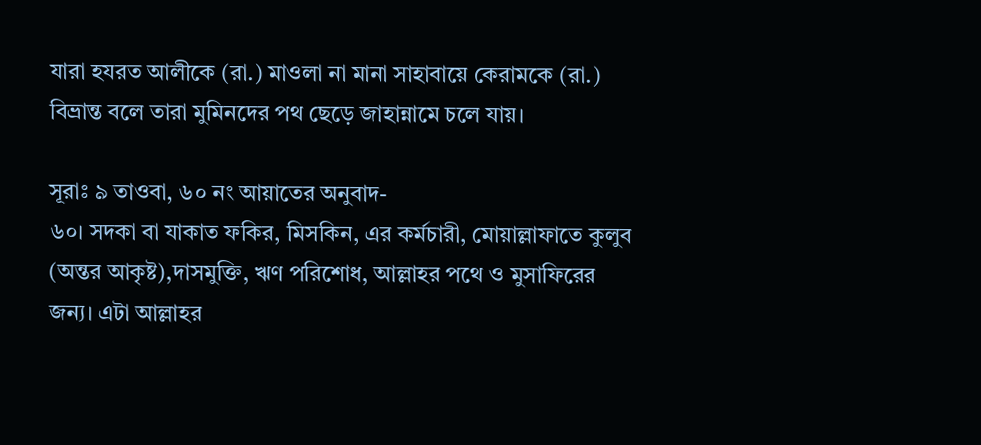যারা হযরত আলীকে (রা.) মাওলা না মানা সাহাবায়ে কেরামকে (রা.) বিভ্রান্ত বলে তারা মুমিনদের পথ ছেড়ে জাহান্নামে চলে যায়।

সূরাঃ ৯ তাওবা, ৬০ নং আয়াতের অনুবাদ-
৬০। সদকা বা যাকাত ফকির, মিসকিন, এর কর্মচারী, মোয়াল্লাফাতে কুলুব (অন্তর আকৃষ্ট),দাসমুক্তি, ঋণ পরিশোধ, আল্লাহর পথে ও মুসাফিরের জন্য। এটা আল্লাহর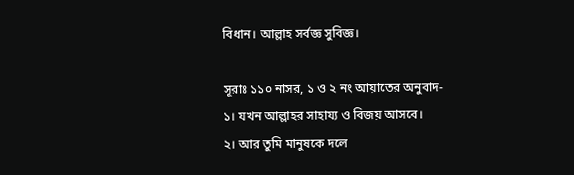বিধান। আল্লাহ সর্বজ্ঞ সুবিজ্ঞ।

সূরাঃ ১১০ নাসর, ১ ও ২ নং আয়াতের অনুবাদ-
১। যখন আল্লাহর সাহায্য ও বিজয় আসবে।
২। আর তুমি মানুষকে দলে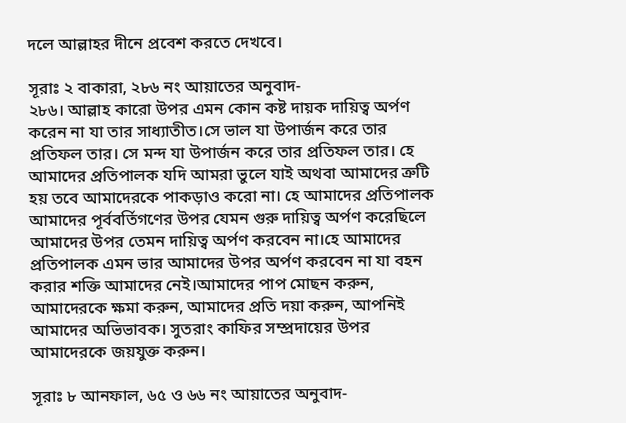দলে আল্লাহর দীনে প্রবেশ করতে দেখবে।

সূরাঃ ২ বাকারা, ২৮৬ নং আয়াতের অনুবাদ-
২৮৬। আল্লাহ কারো উপর এমন কোন কষ্ট দায়ক দায়িত্ব অর্পণ করেন না যা তার সাধ্যাতীত।সে ভাল যা উপার্জন করে তার প্রতিফল তার। সে মন্দ যা উপার্জন করে তার প্রতিফল তার। হে আমাদের প্রতিপালক যদি আমরা ভুলে যাই অথবা আমাদের ত্রুটি হয় তবে আমাদেরকে পাকড়াও করো না। হে আমাদের প্রতিপালক আমাদের পূর্ববর্তিগণের উপর যেমন গুরু দায়িত্ব অর্পণ করেছিলে আমাদের উপর তেমন দায়িত্ব অর্পণ করবেন না।হে আমাদের প্রতিপালক এমন ভার আমাদের উপর অর্পণ করবেন না যা বহন করার শক্তি আমাদের নেই।আমাদের পাপ মোছন করুন, আমাদেরকে ক্ষমা করুন, আমাদের প্রতি দয়া করুন, আপনিই আমাদের অভিভাবক। সুতরাং কাফির সম্প্রদায়ের উপর আমাদেরকে জয়যুক্ত করুন।

সূরাঃ ৮ আনফাল, ৬৫ ও ৬৬ নং আয়াতের অনুবাদ-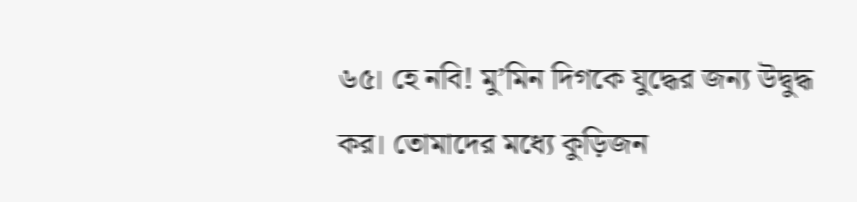৬৫। হে নবি! মু’মিন দিগকে যুদ্ধের জন্য উদ্বুদ্ধ কর। তোমাদের মধ্যে কুড়িজন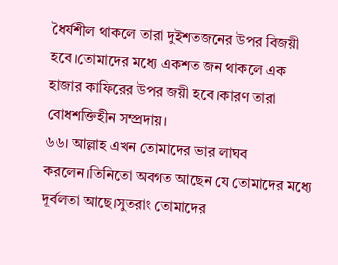ধৈর্যশীল থাকলে তারা দুইশতজনের উপর বিজয়ী হবে।তোমাদের মধ্যে একশত জন থাকলে এক হাজার কাফিরের উপর জয়ী হবে।কারণ তারা বোধশক্তিহীন সম্প্রদায়।
৬৬। আল্লাহ এখন তোমাদের ভার লাঘব করলেন।তিনিতো অবগত আছেন যে তোমাদের মধ্যে দূর্বলতা আছে।সুতরাং তোমাদের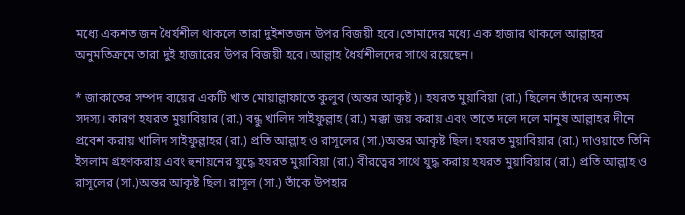মধ্যে একশত জন ধৈর্যশীল থাকলে তারা দুইশতজন উপর বিজয়ী হবে।তোমাদের মধ্যে এক হাজার থাকলে আল্লাহর অনুমতিক্রমে তারা দুই হাজারের উপর বিজয়ী হবে।আল্লাহ ধৈর্যশীলদের সাথে রয়েছেন।

* জাকাতের সম্পদ ব্যয়ের একটি খাত মোয়াল্লাফাতে কুলুব (অন্তর আকৃষ্ট)। হযরত মুয়াবিয়া (রা.) ছিলেন তাঁদের অন্যতম সদস্য। কারণ হযরত মুয়াবিয়ার (রা.) বন্ধু খালিদ সাইফুল্লাহ (রা.) মক্কা জয় করায় এবং তাতে দলে দলে মানুষ আল্লাহর দীনে প্রবেশ করায় খালিদ সাইফুল্লাহর (রা.) প্রতি আল্লাহ ও রাসূলের (সা.)অন্তর আকৃষ্ট ছিল। হযরত মুয়াবিয়ার (রা.) দাওয়াতে তিনি ইসলাম গ্রহণকরায় এবং হুনায়নের যুদ্ধে হযরত মুয়াবিয়া (রা.) বীরত্বের সাথে যুদ্ধ করায় হযরত মুয়াবিয়ার (রা.) প্রতি আল্লাহ ও রাসূলের (সা.)অন্তর আকৃষ্ট ছিল। রাসূল (সা.) তাঁকে উপহার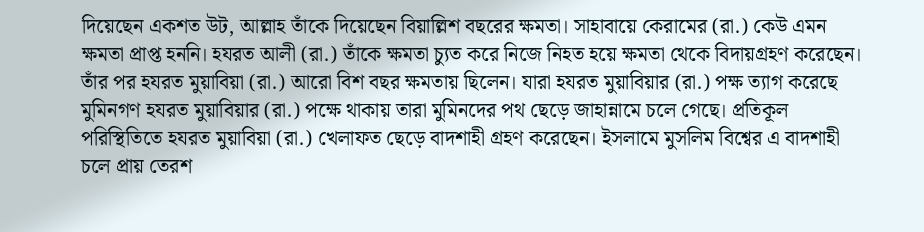দিয়েছেন একশত উট, আল্লাহ তাঁকে দিয়েছেন বিয়াল্লিশ বছরের ক্ষমতা। সাহাবায়ে কেরামের (রা.) কেউ এমন ক্ষমতা প্রাপ্ত হননি। হযরত আলী (রা.) তাঁকে ক্ষমতা চ্যুত করে নিজে নিহত হয়ে ক্ষমতা থেকে বিদায়গ্রহণ করেছেন। তাঁর পর হযরত মুয়াবিয়া (রা.) আরো বিশ বছর ক্ষমতায় ছিলেন। যারা হযরত মুয়াবিয়ার (রা.) পক্ষ ত্যাগ করেছে মুমিনগণ হযরত মুয়াবিয়ার (রা.) পক্ষে থাকায় তারা মুমিনদের পথ ছেড়ে জাহান্নামে চলে গেছে। প্রতিকূল পরিস্থিতিতে হযরত মুয়াবিয়া (রা.) খেলাফত ছেড়ে বাদশাহী গ্রহণ করেছেন। ইসলামে মুসলিম বিশ্বের এ বাদশাহী চলে প্রায় তেরশ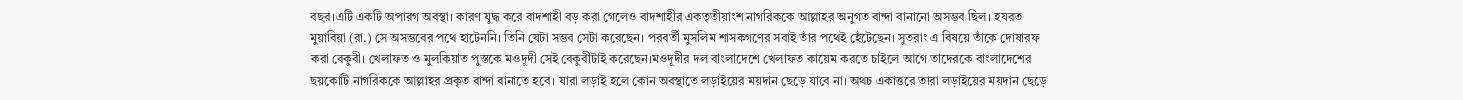বছর।এটি একটি অপারগ অবস্থা। কারণ যুদ্ধ করে বাদশাহী বড় করা গেলেও বাদশাহীর একতৃতীয়াংশ নাগরিককে আল্লাহর অনুগত বান্দা বানানো অসম্ভব ছিল। হযরত মুয়াবিয়া (রা.) সে অসম্ভবের পথে হাটেননি। তিনি যেটা সম্ভব সেটা করেছেন। পরবর্তী মুসলিম শাসকগণের সবাই তাঁর পথেই হেঁটেছেন। সুতরাং এ বিষয়ে তাঁকে দোষারফ করা বেকুবী। খেলাফত ও মুলকিয়াত পুস্তকে মওদূদী সেই বেকুবীটাই করেছেন।মওদূদীর দল বাংলাদেশে খেলাফত কায়েম করতে চাইলে আগে তাদেরকে বাংলাদেশের ছয়কোটি নাগরিককে আল্লাহর প্রকৃত বান্দা বানাতে হবে। যারা লড়াই হলে কোন অবস্থাতে লড়াইয়ের ময়দান ছেড়ে যাবে না। অথচ একাত্তরে তারা লড়াইয়ের ময়দান ছেড়ে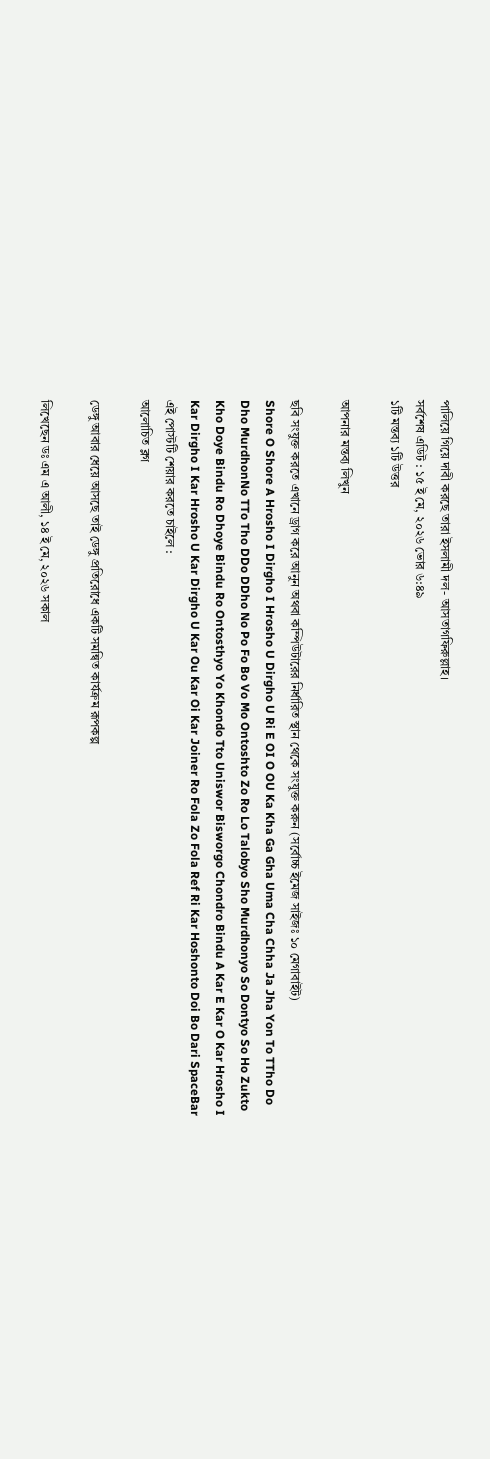পালিয়ে গিয়ে দাবী করছে তারা ইসলামী দল- আসতাগফিরুল্লাহ।
সর্বশেষ এডিট : ১৫ ই মে, ২০২৬ ভোর ৬:৪৯
১টি মন্তব্য ১টি উত্তর

আপনার মন্তব্য লিখুন

ছবি সংযুক্ত করতে এখানে ড্রাগ করে আনুন অথবা কম্পিউটারের নির্ধারিত স্থান থেকে সংযুক্ত করুন (সর্বোচ্চ ইমেজ সাইজঃ ১০ মেগাবাইট)
Shore O Shore A Hrosho I Dirgho I Hrosho U Dirgho U Ri E OI O OU Ka Kha Ga Gha Uma Cha Chha Ja Jha Yon To TTho Do Dho MurdhonNo TTo Tho DDo DDho No Po Fo Bo Vo Mo Ontoshto Zo Ro Lo Talobyo Sho Murdhonyo So Dontyo So Ho Zukto Kho Doye Bindu Ro Dhoye Bindu Ro Ontosthyo Yo Khondo Tto Uniswor Bisworgo Chondro Bindu A Kar E Kar O Kar Hrosho I Kar Dirgho I Kar Hrosho U Kar Dirgho U Kar Ou Kar Oi Kar Joiner Ro Fola Zo Fola Ref Ri Kar Hoshonto Doi Bo Dari SpaceBar
এই পোস্টটি শেয়ার করতে চাইলে :
আলোচিত ব্লগ

ডেঙ্গু আবার ধেয়ে আসছে তাই ডেঙ্গু প্রতিরোধে একটি সমন্বিত কার্যক্রম রূপকল্প

লিখেছেন ডঃ এম এ আলী, ১৪ ই মে, ২০২৬ সকাল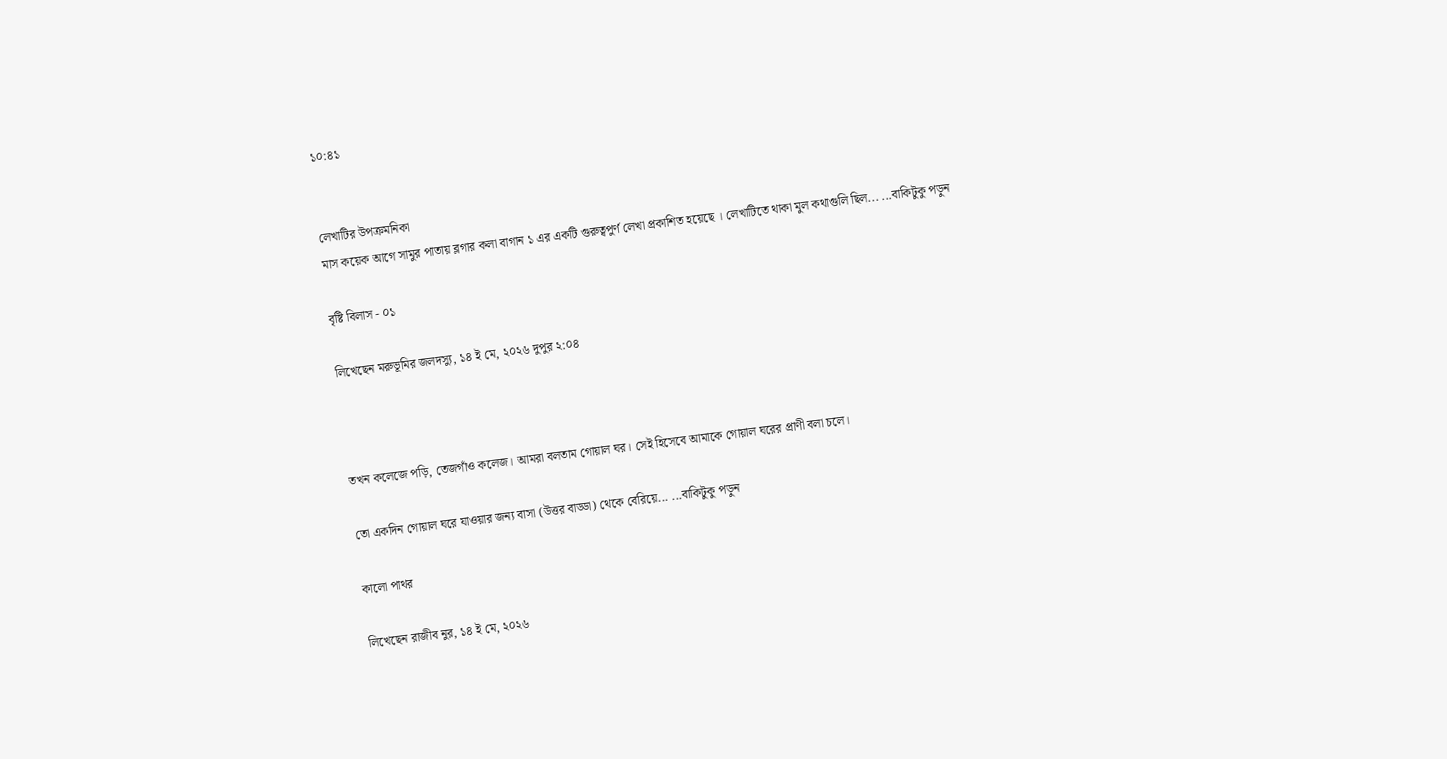১০:৪১


লেখাটির উপক্রমনিকা
মাস কয়েক আগে সামুর পাতায় ব্লগার কলা বাগান ১ এর একটি গুরুত্বপুর্ণ লেখা প্রকাশিত হয়েছে । লেখাটিতে থাকা মুল কথাগুলি ছিল... ...বাকিটুকু পড়ুন

বৃষ্টি বিলাস - ০১

লিখেছেন মরুভূমির জলদস্যু, ১৪ ই মে, ২০২৬ দুপুর ২:০৪



তখন কলেজে পড়ি, তেজগাঁও কলেজ। আমরা বলতাম গোয়াল ঘর। সেই হিসেবে আমাকে গোয়াল ঘরের প্রাণী বলা চলে।

তো একদিন গোয়াল ঘরে যাওয়ার জন্য বাসা (উত্তর বাড্ডা) থেকে বেরিয়ে... ...বাকিটুকু পড়ুন

কালো পাথর

লিখেছেন রাজীব নুর, ১৪ ই মে, ২০২৬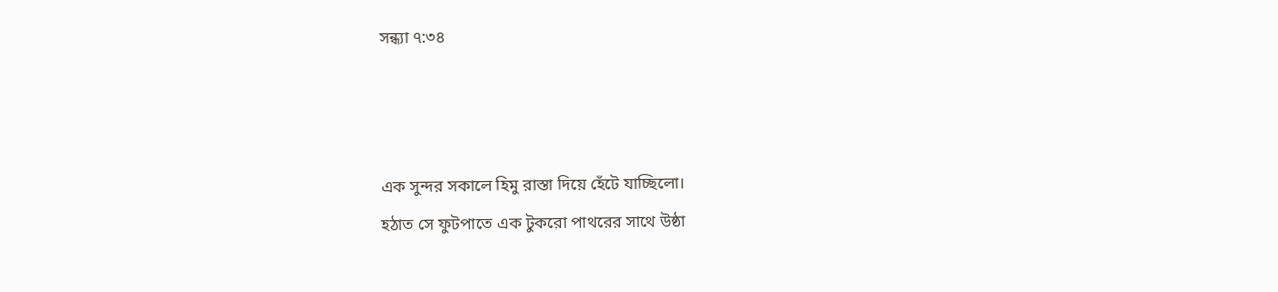সন্ধ্যা ৭:৩৪



এক সুন্দর সকালে হিমু রাস্তা দিয়ে হেঁটে যাচ্ছিলো।
হঠাত সে ফুটপাতে এক টুকরো পাথরের সাথে উষ্ঠা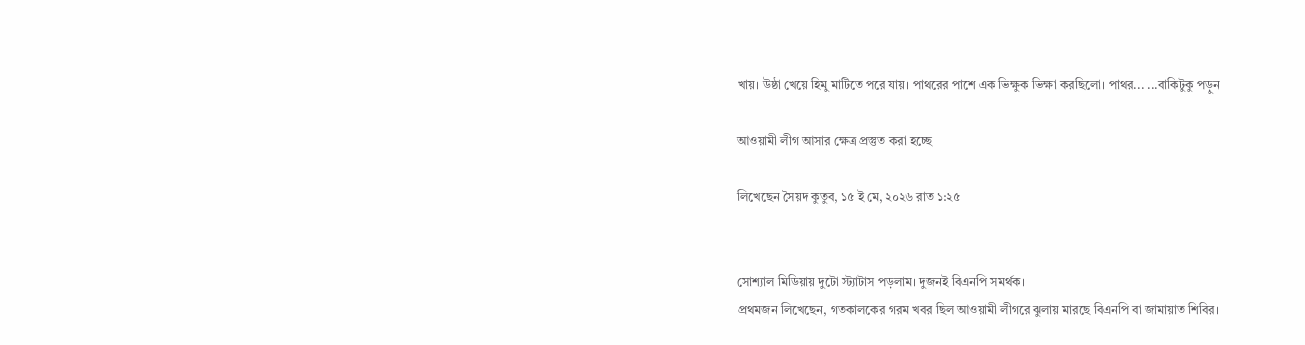খায়। উষ্ঠা খেয়ে হিমু মাটিতে পরে যায়। পাথরের পাশে এক ভিক্ষুক ভিক্ষা করছিলো। পাথর... ...বাকিটুকু পড়ুন

আওয়ামী লীগ আসার ক্ষেত্র প্রস্তুত করা হচ্ছে

লিখেছেন সৈয়দ কুতুব, ১৫ ই মে, ২০২৬ রাত ১:২৫


সোশ্যাল মিডিয়ায় দুটো স্ট্যাটাস পড়লাম। দুজনই বিএনপি সমর্থক।
প্রথমজন লিখেছেন, গতকালকের গরম খবর ছিল আওয়ামী লীগরে ঝুলায় মারছে বিএনপি বা জামায়াত শিবির।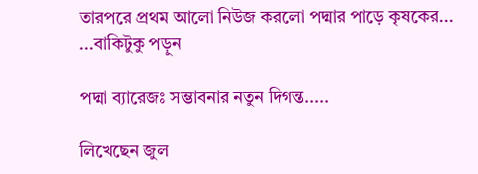তারপরে প্রথম আলো নিউজ করলো পদ্মার পাড়ে কৃষকের... ...বাকিটুকু পড়ুন

পদ্মা ব্যারেজঃ সম্ভাবনার নতুন দিগন্ত.....

লিখেছেন জুল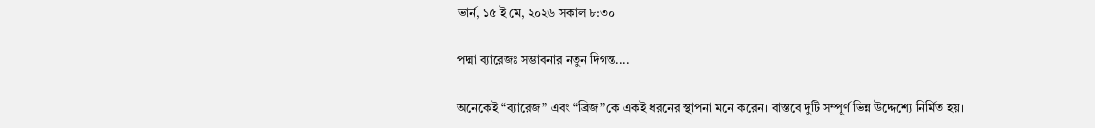ভার্ন, ১৫ ই মে, ২০২৬ সকাল ৮:৩০

পদ্মা ব্যারেজঃ সম্ভাবনার নতুন দিগন্ত....

অনেকেই “ব্যারেজ” এবং “ব্রিজ”কে একই ধরনের স্থাপনা মনে করেন। বাস্তবে দুটি সম্পূর্ণ ভিন্ন উদ্দেশ্যে নির্মিত হয়।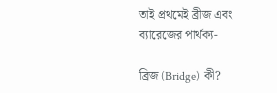তাই প্রথমেই ব্রীজ এবং ব্যারেজের পার্থক্য-

ব্রিজ (Bridge) কী?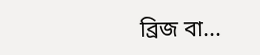ব্রিজ বা...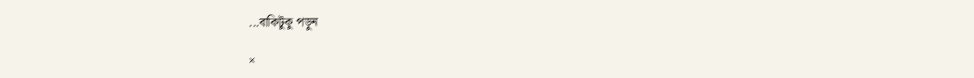...বাকিটুকু পড়ুন

×